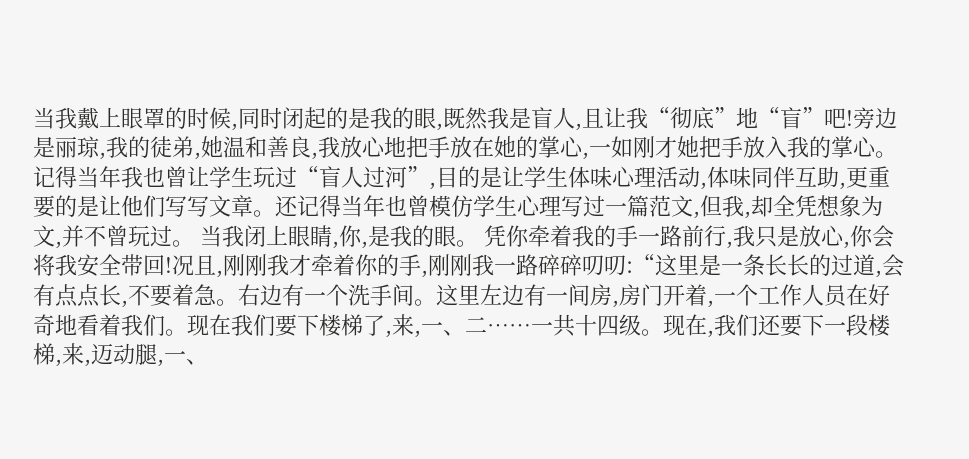当我戴上眼罩的时候,同时闭起的是我的眼,既然我是盲人,且让我“彻底”地“盲”吧!旁边是丽琼,我的徒弟,她温和善良,我放心地把手放在她的掌心,一如刚才她把手放入我的掌心。 记得当年我也曾让学生玩过“盲人过河”,目的是让学生体味心理活动,体味同伴互助,更重要的是让他们写写文章。还记得当年也曾模仿学生心理写过一篇范文,但我,却全凭想象为文,并不曾玩过。 当我闭上眼睛,你,是我的眼。 凭你牵着我的手一路前行,我只是放心,你会将我安全带回!况且,刚刚我才牵着你的手,刚刚我一路碎碎叨叨:“这里是一条长长的过道,会有点点长,不要着急。右边有一个洗手间。这里左边有一间房,房门开着,一个工作人员在好奇地看着我们。现在我们要下楼梯了,来,一、二……一共十四级。现在,我们还要下一段楼梯,来,迈动腿,一、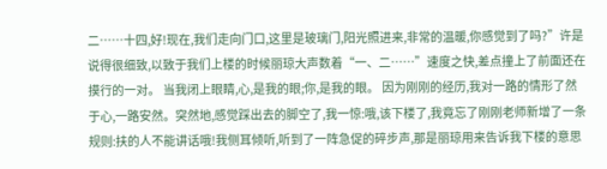二……十四,好!现在,我们走向门口,这里是玻璃门,阳光照进来,非常的温暖,你感觉到了吗?”许是说得很细致,以致于我们上楼的时候丽琼大声数着“一、二……”速度之快,差点撞上了前面还在摸行的一对。 当我闭上眼睛,心,是我的眼;你,是我的眼。 因为刚刚的经历,我对一路的情形了然于心,一路安然。突然地,感觉踩出去的脚空了,我一惊:哦,该下楼了,我竟忘了刚刚老师新增了一条规则:扶的人不能讲话哦!我侧耳倾听,听到了一阵急促的碎步声,那是丽琼用来告诉我下楼的意思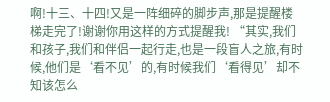啊!十三、十四!又是一阵细碎的脚步声,那是提醒楼梯走完了!谢谢你用这样的方式提醒我! “其实,我们和孩子,我们和伴侣一起行走,也是一段盲人之旅,有时候,他们是‘看不见’的,有时候我们‘看得见’却不知该怎么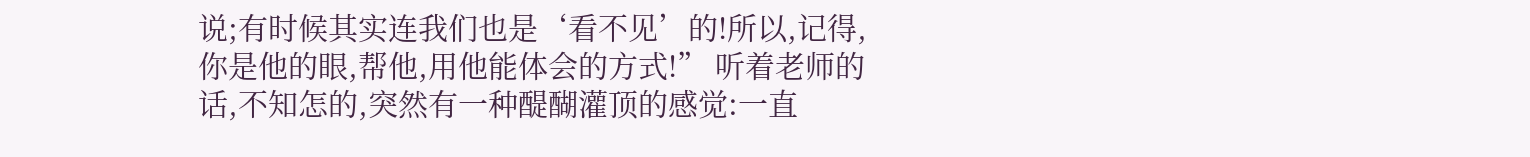说;有时候其实连我们也是‘看不见’的!所以,记得,你是他的眼,帮他,用他能体会的方式!” 听着老师的话,不知怎的,突然有一种醍醐灌顶的感觉:一直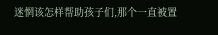迷惘该怎样帮助孩子们,那个一直被置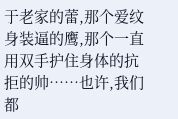于老家的蕾,那个爱纹身装逼的鹰,那个一直用双手护住身体的抗拒的帅……也许,我们都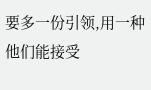要多一份引领,用一种他们能接受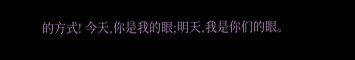的方式! 今天,你是我的眼;明天,我是你们的眼。